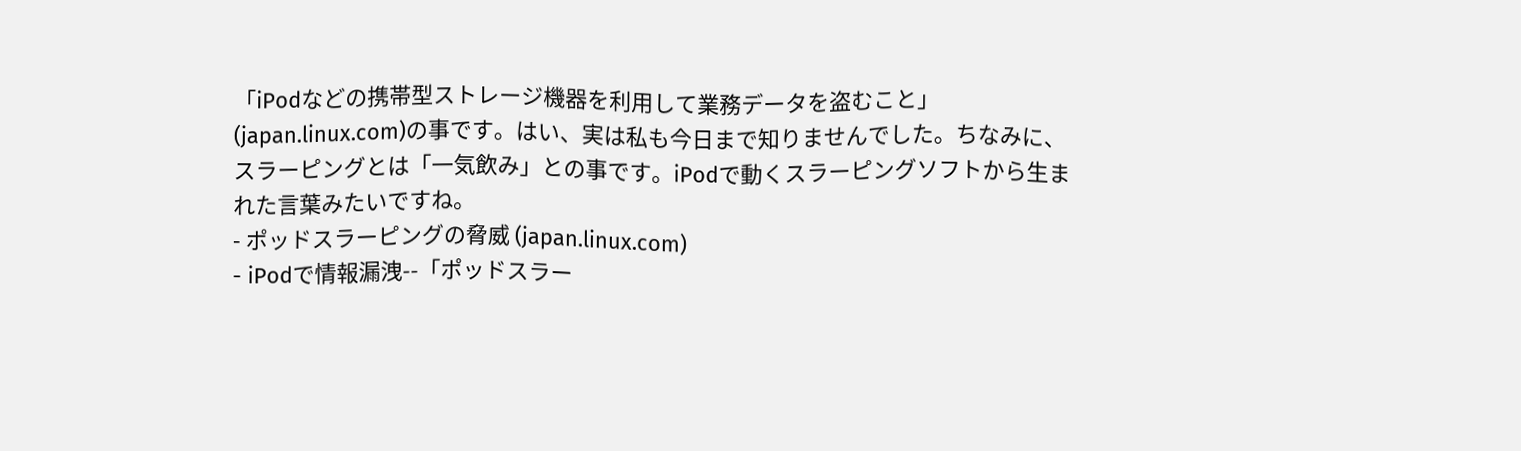「iPodなどの携帯型ストレージ機器を利用して業務データを盗むこと」(japan.linux.com)の事です。はい、実は私も今日まで知りませんでした。ちなみに、スラーピングとは「一気飲み」との事です。iPodで動くスラーピングソフトから生まれた言葉みたいですね。
- ポッドスラーピングの脅威 (japan.linux.com)
- iPodで情報漏洩--「ポッドスラー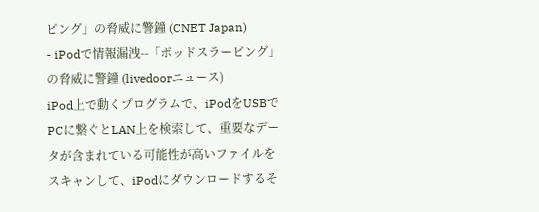ピング」の脅威に警鐘 (CNET Japan)
- iPodで情報漏洩--「ポッドスラーピング」の脅威に警鐘 (livedoorニュース)
iPod上で動くプログラムで、iPodをUSBでPCに繋ぐとLAN上を検索して、重要なデータが含まれている可能性が高いファイルをスキャンして、iPodにダウンロードするそ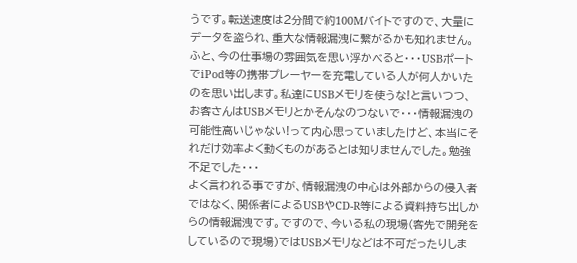うです。転送速度は2分間で約100Mバイトですので、大量にデータを盗られ、重大な情報漏洩に繋がるかも知れません。
ふと、今の仕事場の雰囲気を思い浮かべると・・・USBポートでiPod等の携帯プレーヤーを充電している人が何人かいたのを思い出します。私達にUSBメモリを使うな!と言いつつ、お客さんはUSBメモリとかそんなのつないで・・・情報漏洩の可能性高いじゃない!って内心思っていましたけど、本当にそれだけ効率よく動くものがあるとは知りませんでした。勉強不足でした・・・
よく言われる事ですが、情報漏洩の中心は外部からの侵入者ではなく、関係者によるUSBやCD-R等による資料持ち出しからの情報漏洩です。ですので、今いる私の現場(客先で開発をしているので現場)ではUSBメモリなどは不可だったりしま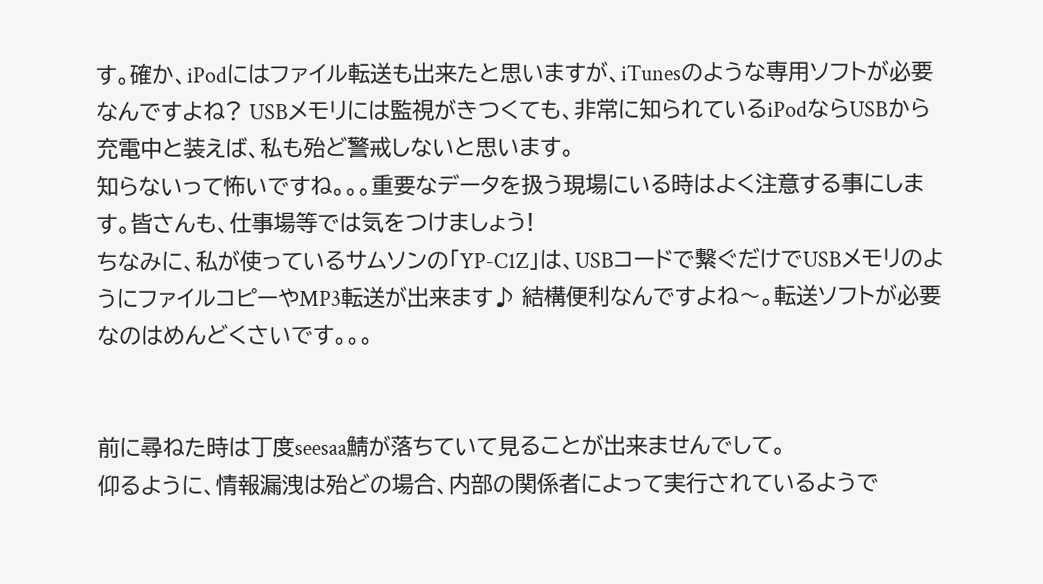す。確か、iPodにはファイル転送も出来たと思いますが、iTunesのような専用ソフトが必要なんですよね? USBメモリには監視がきつくても、非常に知られているiPodならUSBから充電中と装えば、私も殆ど警戒しないと思います。
知らないって怖いですね。。。重要なデータを扱う現場にいる時はよく注意する事にします。皆さんも、仕事場等では気をつけましょう!
ちなみに、私が使っているサムソンの「YP-C1Z」は、USBコードで繋ぐだけでUSBメモリのようにファイルコピーやMP3転送が出来ます♪ 結構便利なんですよね〜。転送ソフトが必要なのはめんどくさいです。。。


前に尋ねた時は丁度seesaa鯖が落ちていて見ることが出来ませんでして。
仰るように、情報漏洩は殆どの場合、内部の関係者によって実行されているようで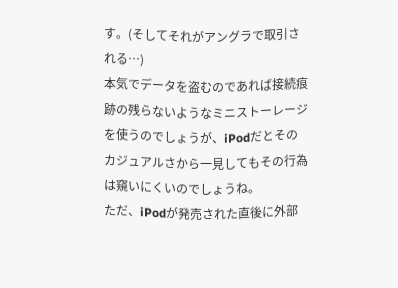す。(そしてそれがアングラで取引される…)
本気でデータを盗むのであれば接続痕跡の残らないようなミニストーレージを使うのでしょうが、iPodだとそのカジュアルさから一見してもその行為は窺いにくいのでしょうね。
ただ、iPodが発売された直後に外部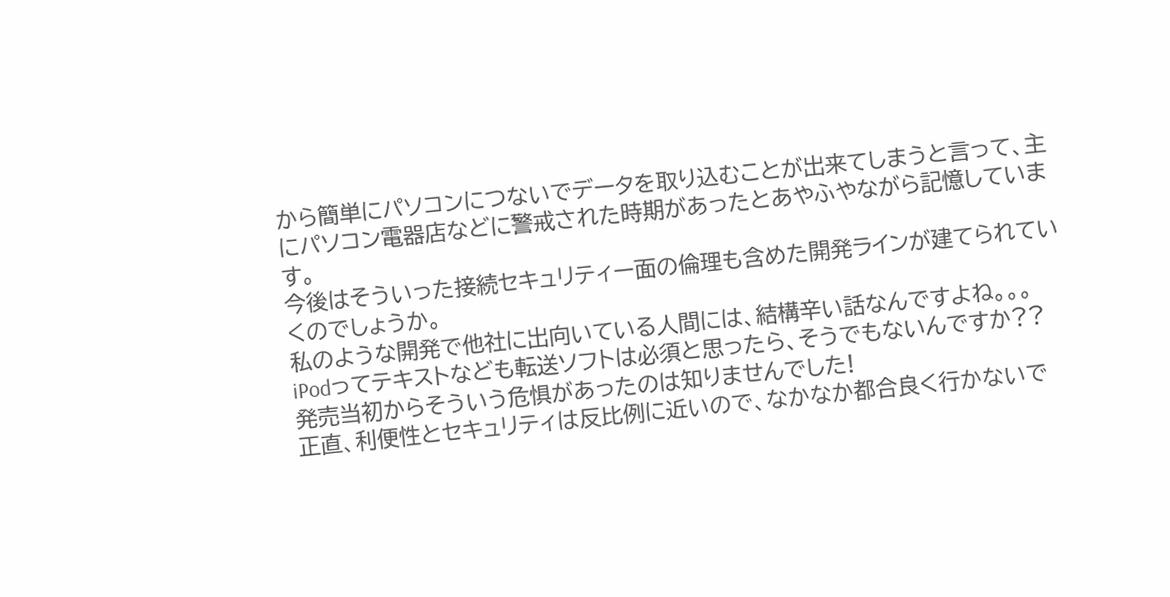から簡単にパソコンにつないでデータを取り込むことが出来てしまうと言って、主にパソコン電器店などに警戒された時期があったとあやふやながら記憶しています。
今後はそういった接続セキュリティー面の倫理も含めた開発ラインが建てられていくのでしょうか。
私のような開発で他社に出向いている人間には、結構辛い話なんですよね。。。
iPodってテキストなども転送ソフトは必須と思ったら、そうでもないんですか??
発売当初からそういう危惧があったのは知りませんでした!
正直、利便性とセキュリティは反比例に近いので、なかなか都合良く行かないで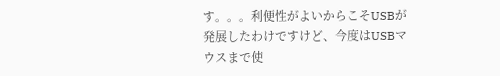す。。。利便性がよいからこそUSBが発展したわけですけど、今度はUSBマウスまで使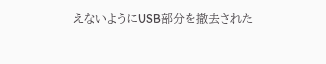えないようにUSB部分を撤去された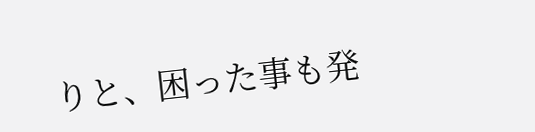りと、困った事も発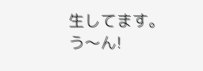生してます。
う〜ん!